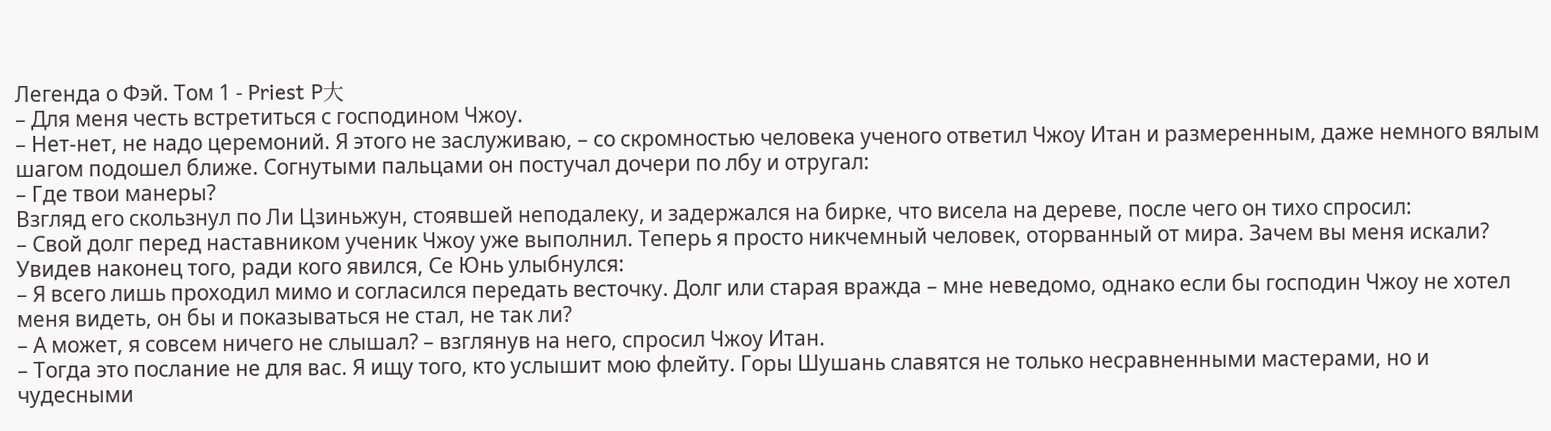Легенда о Фэй. Том 1 - Priest P大
– Для меня честь встретиться с господином Чжоу.
– Нет-нет, не надо церемоний. Я этого не заслуживаю, – со скромностью человека ученого ответил Чжоу Итан и размеренным, даже немного вялым шагом подошел ближе. Согнутыми пальцами он постучал дочери по лбу и отругал:
– Где твои манеры?
Взгляд его скользнул по Ли Цзиньжун, стоявшей неподалеку, и задержался на бирке, что висела на дереве, после чего он тихо спросил:
– Свой долг перед наставником ученик Чжоу уже выполнил. Теперь я просто никчемный человек, оторванный от мира. Зачем вы меня искали?
Увидев наконец того, ради кого явился, Се Юнь улыбнулся:
– Я всего лишь проходил мимо и согласился передать весточку. Долг или старая вражда – мне неведомо, однако если бы господин Чжоу не хотел меня видеть, он бы и показываться не стал, не так ли?
– А может, я совсем ничего не слышал? – взглянув на него, спросил Чжоу Итан.
– Тогда это послание не для вас. Я ищу того, кто услышит мою флейту. Горы Шушань славятся не только несравненными мастерами, но и чудесными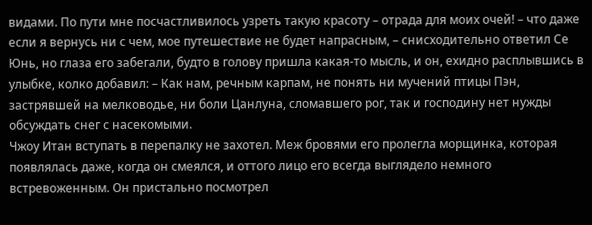видами. По пути мне посчастливилось узреть такую красоту – отрада для моих очей! – что даже если я вернусь ни с чем, мое путешествие не будет напрасным, – снисходительно ответил Се Юнь, но глаза его забегали, будто в голову пришла какая-то мысль, и он, ехидно расплывшись в улыбке, колко добавил: – Как нам, речным карпам, не понять ни мучений птицы Пэн, застрявшей на мелководье, ни боли Цанлуна, сломавшего рог, так и господину нет нужды обсуждать снег с насекомыми.
Чжоу Итан вступать в перепалку не захотел. Меж бровями его пролегла морщинка, которая появлялась даже, когда он смеялся, и оттого лицо его всегда выглядело немного встревоженным. Он пристально посмотрел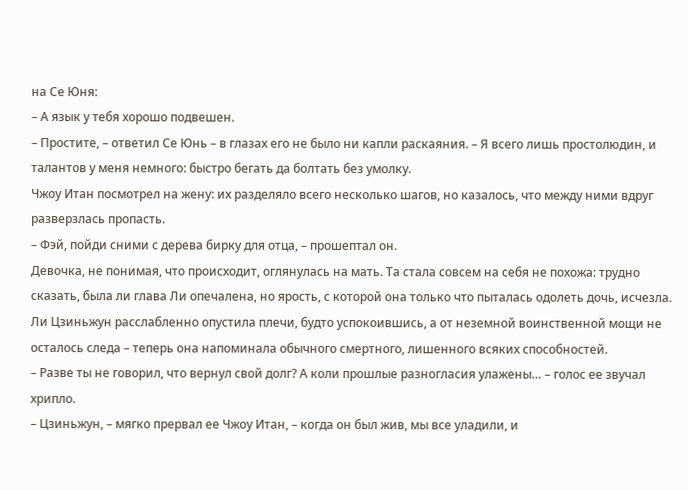на Се Юня:
– А язык у тебя хорошо подвешен.
– Простите, – ответил Се Юнь – в глазах его не было ни капли раскаяния. – Я всего лишь простолюдин, и талантов у меня немного: быстро бегать да болтать без умолку.
Чжоу Итан посмотрел на жену: их разделяло всего несколько шагов, но казалось, что между ними вдруг разверзлась пропасть.
– Фэй, пойди сними с дерева бирку для отца, – прошептал он.
Девочка, не понимая, что происходит, оглянулась на мать. Та стала совсем на себя не похожа: трудно сказать, была ли глава Ли опечалена, но ярость, с которой она только что пыталась одолеть дочь, исчезла. Ли Цзиньжун расслабленно опустила плечи, будто успокоившись, а от неземной воинственной мощи не осталось следа – теперь она напоминала обычного смертного, лишенного всяких способностей.
– Разве ты не говорил, что вернул свой долг? А коли прошлые разногласия улажены… – голос ее звучал хрипло.
– Цзиньжун, – мягко прервал ее Чжоу Итан, – когда он был жив, мы все уладили, и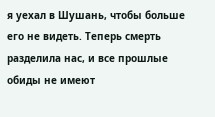я уехал в Шушань, чтобы больше его не видеть. Теперь смерть разделила нас, и все прошлые обиды не имеют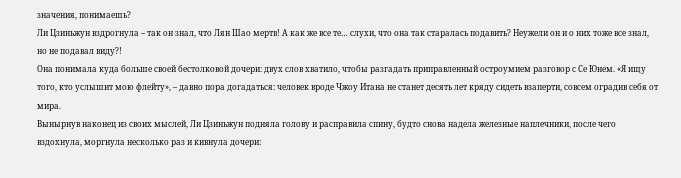значения, понимаешь?
Ли Цзиньжун вздрогнула – так он знал, что Лян Шао мертв! А как же все те… слухи, что она так старалась подавить? Неужели он и о них тоже все знал, но не подавал виду?!
Она понимала куда больше своей бестолковой дочери: двух слов хватило, чтобы разгадать приправленный остроумием разговор с Се Юнем. «Я ищу того, кто услышит мою флейту», – давно пора догадаться: человек вроде Чжоу Итана не станет десять лет кряду сидеть взаперти, совсем оградив себя от мира.
Вынырнув наконец из своих мыслей, Ли Цзиньжун подняла голову и расправила спину, будто снова надела железные наплечники, после чего вздохнула, моргнула несколько раз и кивнула дочери: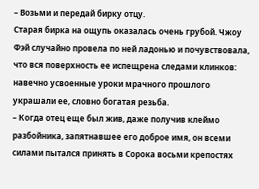– Возьми и передай бирку отцу.
Старая бирка на ощупь оказалась очень грубой. Чжоу Фэй случайно провела по ней ладонью и почувствовала, что вся поверхность ее испещрена следами клинков: навечно усвоенные уроки мрачного прошлого украшали ее, словно богатая резьба.
– Когда отец еще был жив, даже получив клеймо разбойника, запятнавшее его доброе имя, он всеми силами пытался принять в Сорока восьми крепостях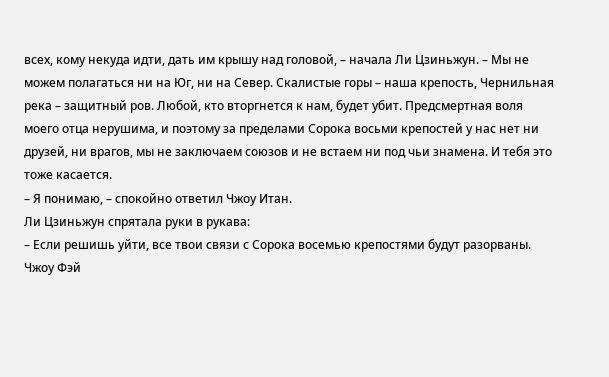всех, кому некуда идти, дать им крышу над головой, – начала Ли Цзиньжун. – Мы не можем полагаться ни на Юг, ни на Север. Скалистые горы – наша крепость, Чернильная река – защитный ров. Любой, кто вторгнется к нам, будет убит. Предсмертная воля моего отца нерушима, и поэтому за пределами Сорока восьми крепостей у нас нет ни друзей, ни врагов, мы не заключаем союзов и не встаем ни под чьи знамена. И тебя это тоже касается.
– Я понимаю, – спокойно ответил Чжоу Итан.
Ли Цзиньжун спрятала руки в рукава:
– Если решишь уйти, все твои связи с Сорока восемью крепостями будут разорваны.
Чжоу Фэй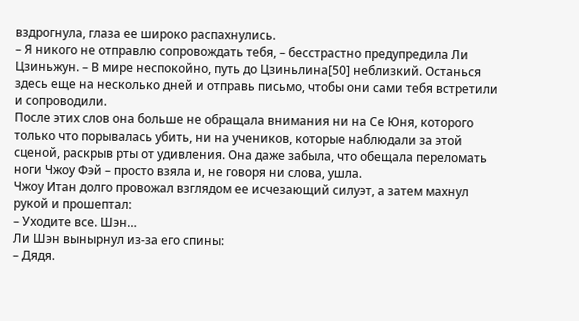вздрогнула, глаза ее широко распахнулись.
– Я никого не отправлю сопровождать тебя, – бесстрастно предупредила Ли Цзиньжун. – В мире неспокойно, путь до Цзиньлина[50] неблизкий. Останься здесь еще на несколько дней и отправь письмо, чтобы они сами тебя встретили и сопроводили.
После этих слов она больше не обращала внимания ни на Се Юня, которого только что порывалась убить, ни на учеников, которые наблюдали за этой сценой, раскрыв рты от удивления. Она даже забыла, что обещала переломать ноги Чжоу Фэй – просто взяла и, не говоря ни слова, ушла.
Чжоу Итан долго провожал взглядом ее исчезающий силуэт, а затем махнул рукой и прошептал:
– Уходите все. Шэн…
Ли Шэн вынырнул из-за его спины:
– Дядя.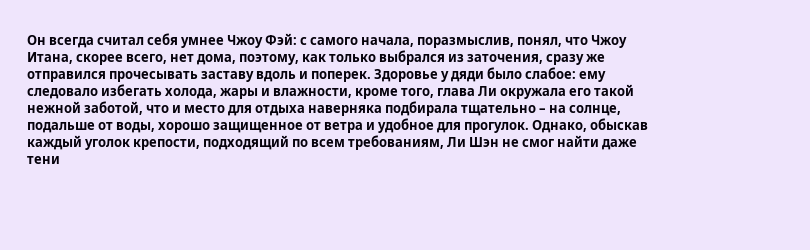Он всегда считал себя умнее Чжоу Фэй: с самого начала, поразмыслив, понял, что Чжоу Итана, скорее всего, нет дома, поэтому, как только выбрался из заточения, сразу же отправился прочесывать заставу вдоль и поперек. Здоровье у дяди было слабое: ему следовало избегать холода, жары и влажности, кроме того, глава Ли окружала его такой нежной заботой, что и место для отдыха наверняка подбирала тщательно – на солнце, подальше от воды, хорошо защищенное от ветра и удобное для прогулок. Однако, обыскав каждый уголок крепости, подходящий по всем требованиям, Ли Шэн не смог найти даже тени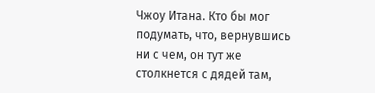Чжоу Итана. Кто бы мог подумать, что, вернувшись ни с чем, он тут же столкнется с дядей там,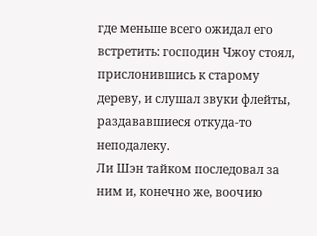где меньше всего ожидал его встретить: господин Чжоу стоял, прислонившись к старому дереву, и слушал звуки флейты, раздававшиеся откуда-то неподалеку.
Ли Шэн тайком последовал за ним и, конечно же, воочию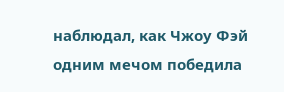наблюдал, как Чжоу Фэй одним мечом победила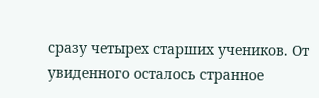сразу четырех старших учеников. От увиденного осталось странное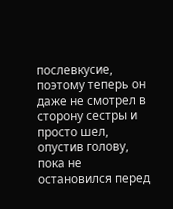послевкусие, поэтому теперь он даже не смотрел в сторону сестры и просто шел, опустив голову, пока не остановился перед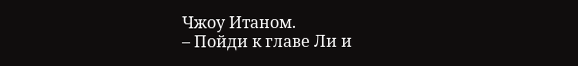Чжоу Итаном.
– Пойди к главе Ли и